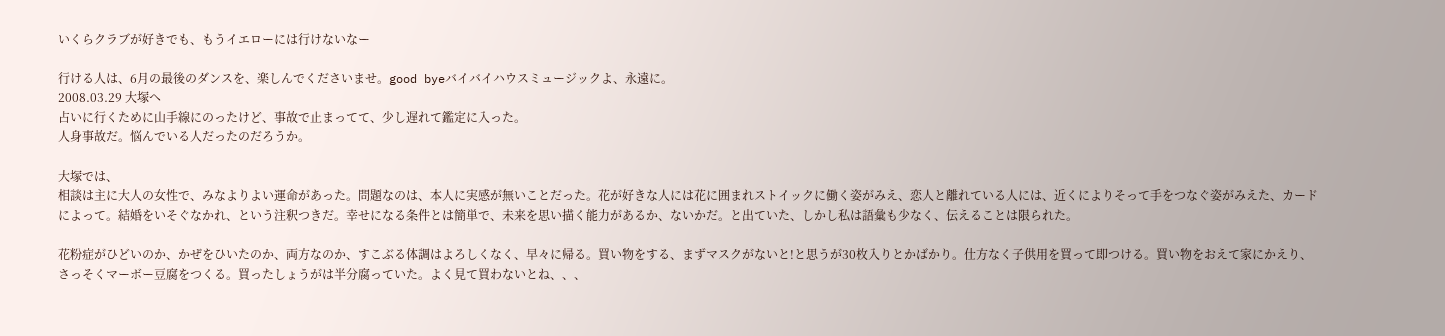いくらクラブが好きでも、もうイエローには行けないなー

行ける人は、6月の最後のダンスを、楽しんでくださいませ。good byeバイバイハウスミュージックよ、永遠に。
2008.03.29 大塚へ
占いに行くために山手線にのったけど、事故で止まってて、少し遅れて鑑定に入った。
人身事故だ。悩んでいる人だったのだろうか。

大塚では、
相談は主に大人の女性で、みなよりよい運命があった。問題なのは、本人に実感が無いことだった。花が好きな人には花に囲まれストイックに働く姿がみえ、恋人と離れている人には、近くによりそって手をつなぐ姿がみえた、カードによって。結婚をいそぐなかれ、という注釈つきだ。幸せになる条件とは簡単で、未来を思い描く能力があるか、ないかだ。と出ていた、しかし私は語彙も少なく、伝えることは限られた。

花粉症がひどいのか、かぜをひいたのか、両方なのか、すこぶる体調はよろしくなく、早々に帰る。買い物をする、まずマスクがないと!と思うが30枚入りとかばかり。仕方なく子供用を買って即つける。買い物をおえて家にかえり、さっそくマーボー豆腐をつくる。買ったしょうがは半分腐っていた。よく見て買わないとね、、、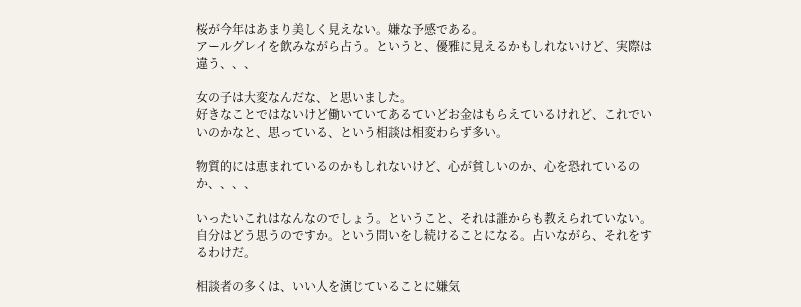桜が今年はあまり美しく見えない。嫌な予感である。
アールグレイを飲みながら占う。というと、優雅に見えるかもしれないけど、実際は違う、、、

女の子は大変なんだな、と思いました。
好きなことではないけど働いていてあるていどお金はもらえているけれど、これでいいのかなと、思っている、という相談は相変わらず多い。

物質的には恵まれているのかもしれないけど、心が貧しいのか、心を恐れているのか、、、、

いったいこれはなんなのでしょう。ということ、それは誰からも教えられていない。自分はどう思うのですか。という問いをし続けることになる。占いながら、それをするわけだ。

相談者の多くは、いい人を演じていることに嫌気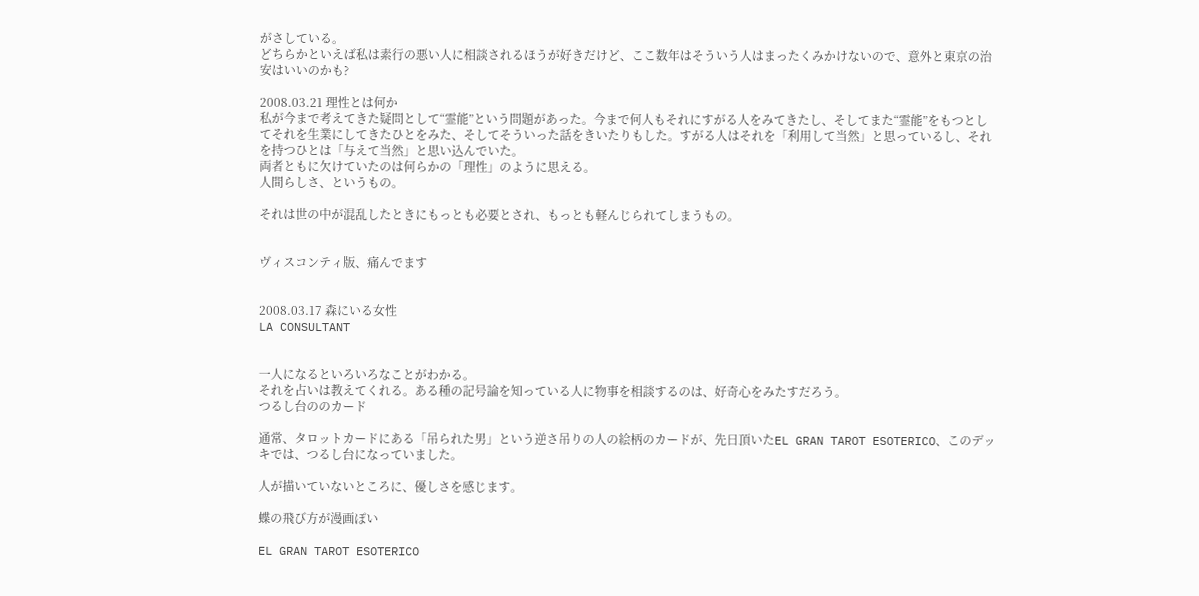がさしている。
どちらかといえば私は素行の悪い人に相談されるほうが好きだけど、ここ数年はそういう人はまったくみかけないので、意外と東京の治安はいいのかも?

2008.03.21 理性とは何か
私が今まで考えてきた疑問として“霊能”という問題があった。今まで何人もそれにすがる人をみてきたし、そしてまた“霊能”をもつとしてそれを生業にしてきたひとをみた、そしてそういった話をきいたりもした。すがる人はそれを「利用して当然」と思っているし、それを持つひとは「与えて当然」と思い込んでいた。
両者ともに欠けていたのは何らかの「理性」のように思える。
人間らしさ、というもの。

それは世の中が混乱したときにもっとも必要とされ、もっとも軽んじられてしまうもの。


ヴィスコンティ版、痛んでます


2008.03.17 森にいる女性
LA CONSULTANT


一人になるといろいろなことがわかる。
それを占いは教えてくれる。ある種の記号論を知っている人に物事を相談するのは、好奇心をみたすだろう。
つるし台ののカード

通常、タロットカードにある「吊られた男」という逆さ吊りの人の絵柄のカードが、先日頂いたEL GRAN TAROT ESOTERICO、このデッキでは、つるし台になっていました。

人が描いていないところに、優しさを感じます。

蝶の飛び方が漫画ぽい

EL GRAN TAROT ESOTERICO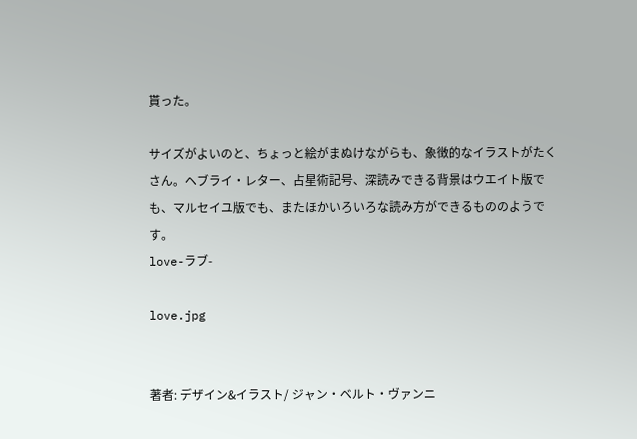貰った。

サイズがよいのと、ちょっと絵がまぬけながらも、象徴的なイラストがたくさん。ヘブライ・レター、占星術記号、深読みできる背景はウエイト版でも、マルセイユ版でも、またほかいろいろな読み方ができるもののようです。
love-ラブ-

love.jpg


著者: デザイン&イラスト/ ジャン・ベルト・ヴァンニ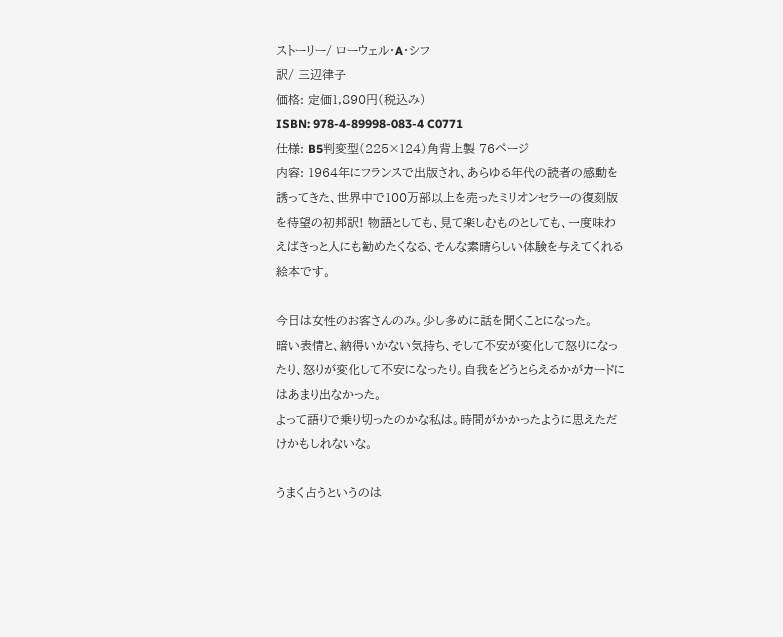ストーリー/ ローウェル・A・シフ
訳/ 三辺律子
価格: 定価1,890円(税込み)
ISBN: 978-4-89998-083-4 C0771
仕様: B5判変型(225×124)角背上製 76ページ
内容: 1964年にフランスで出版され、あらゆる年代の読者の感動を誘ってきた、世界中で100万部以上を売ったミリオンセラーの復刻版を待望の初邦訳! 物語としても、見て楽しむものとしても、一度味わえばきっと人にも勧めたくなる、そんな素晴らしい体験を与えてくれる絵本です。

今日は女性のお客さんのみ。少し多めに話を聞くことになった。
暗い表情と、納得いかない気持ち、そして不安が変化して怒りになったり、怒りが変化して不安になったり。自我をどうとらえるかがカードにはあまり出なかった。
よって語りで乗り切ったのかな私は。時間がかかったように思えただけかもしれないな。

うまく占うというのは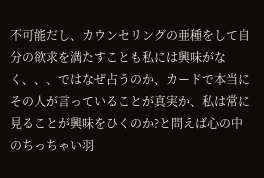不可能だし、カウンセリングの亜種をして自分の欲求を満たすことも私には興味がなく、、、ではなぜ占うのか、カードで本当にその人が言っていることが真実か、私は常に見ることが興味をひくのか?と問えば心の中のちっちゃい羽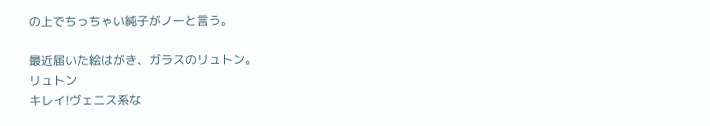の上でちっちゃい純子がノーと言う。

最近届いた絵はがき、ガラスのリュトン。
リュトン
キレイ!ヴェニス系な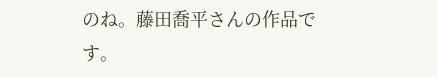のね。藤田喬平さんの作品です。